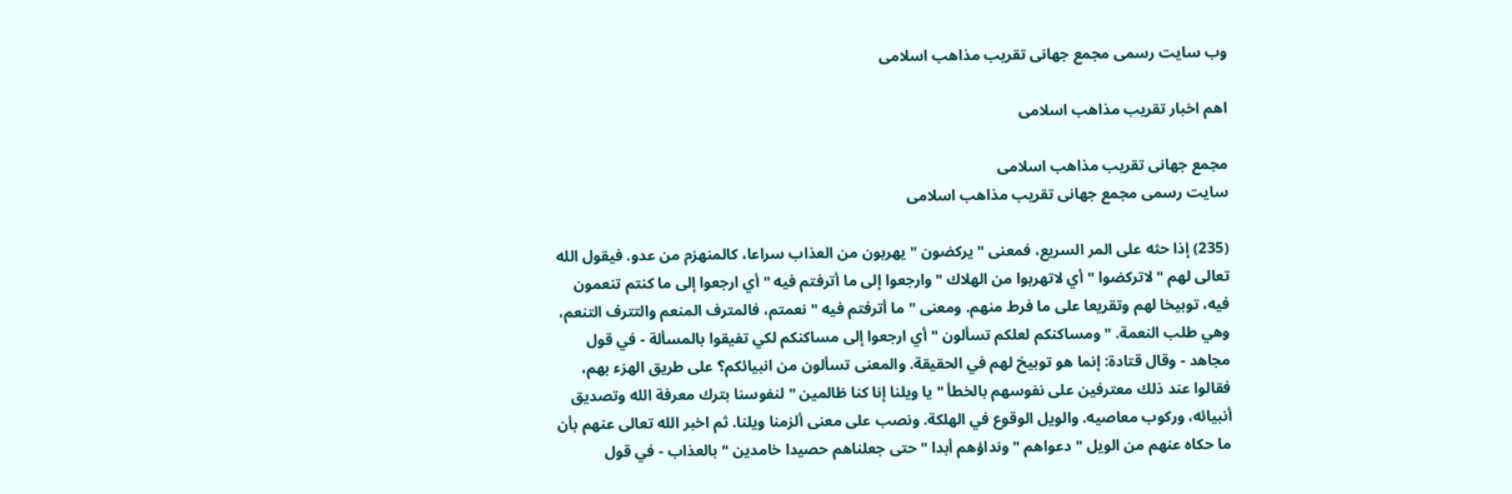وب سایت رسمی مجمع جهانى تقريب مذاهب اسلامى

اهم اخبار تقریب مذاهب اسلامی

مجمع جهانى تقريب مذاهب اسلامى
سایت رسمی مجمع جهانى تقريب مذاهب اسلامى

(235) إذا حثه على المر السريع، فمعنى " يركضون " يهربون من العذاب سراعا، كالمنهزم من عدو. فيقول الله تعالى لهم " لاتركضوا " أي لاتهربوا من الهلاك " وارجعوا إلى ما أترفتم فيه " أي ارجعوا إلى ما كنتم تنعمون فيه، توبيخا لهم وتقريعا على ما فرط منهم. ومعنى " ما أترفتم فيه " نعمتم، فالمترف المنعم والتترف التنعم، وهي طلب النعمة. " ومساكنكم لعلكم تسألون " أي ارجعوا إلى مساكنكم لكي تفيقوا بالمسألة - في قول مجاهد - وقال قتادة: إنما هو توبيخ لهم في الحقيقة. والمعنى تسألون من انبيائكم؟ على طريق الهزء بهم، فقالوا عند ذلك معترفين على نفوسهم بالخطأ " يا ويلنا إنا كنا ظالمين " لنفوسنا بترك معرفة الله وتصديق أنبيائه، وركوب معاصيه. والويل الوقوع في الهلكة. ونصب على معنى ألزمنا ويلنا. ثم اخبر الله تعالى عنهم بأن ما حكاه عنهم من الويل " دعواهم " ونداؤهم أبدا " حتى جعلناهم حصيدا خامدين " بالعذاب - في قول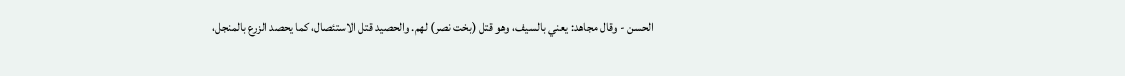الحسن - وقال مجاهد: يعني بالسيف، وهو قتل (بخت نصر) لهم. والحصيد قتل الاستئصال، كما يحصد الزرع بالمنجل،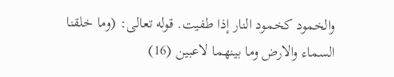والخمود كخمود النار إذا طفيت. قوله تعالى: (وما خلقنا السماء والارض وما بينهما لاعبين (16)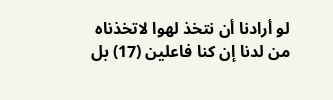لو أرادنا أن نتخذ لهوا لاتخذناه من لدنا إن كنا فاعلين (17) بل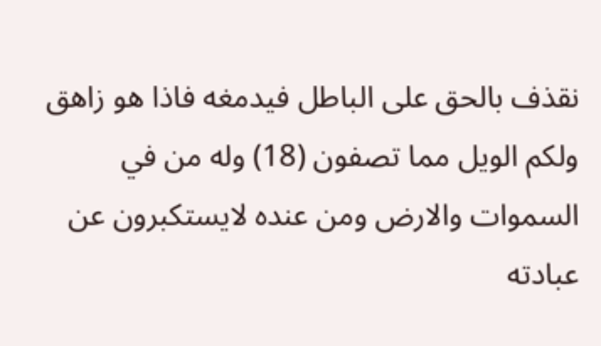نقذف بالحق على الباطل فيدمغه فاذا هو زاهق ولكم الويل مما تصفون (18) وله من في السموات والارض ومن عنده لايستكبرون عن عبادته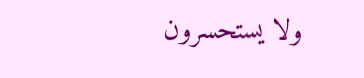ولا يستحسرون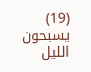(19) يسبحون الليل